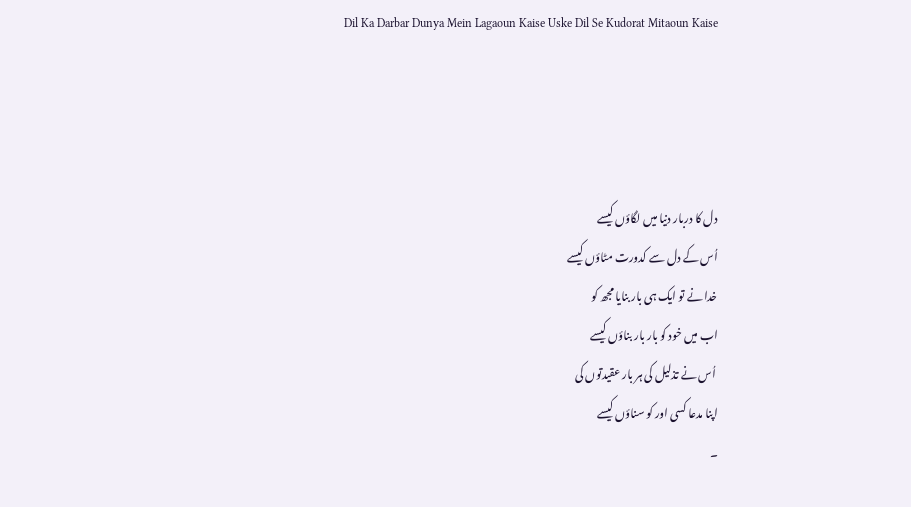Dil Ka Darbar Dunya Mein Lagaoun Kaise Uske Dil Se Kudorat Mitaoun Kaise




دل کا دربار دنیا میں لگاؤں کیسے
اُس کے دل سے کدورت مٹاؤں کیسے
خدا نے تو ایک ہی بار بنایا مجھ کو
اب میں خود کو بار بار بناؤں کیسے
 اُس نے تذلیل کی ہر بار عقیدتوں کی
اپنا مدعا کسی اور کو سناؤں کیسے
۔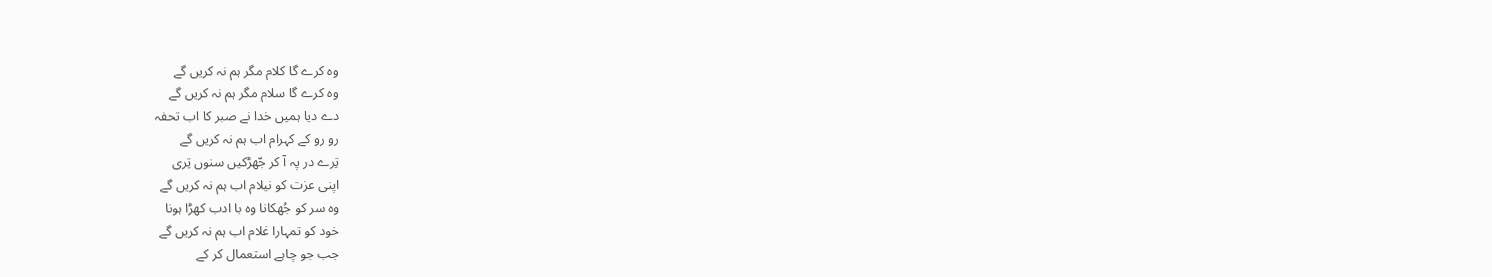وہ کرے گا کلام مگر ہم نہ کریں گے
وہ کرے گا سلام مگر ہم نہ کریں گے
دے دیا ہمیں خدا نے صبر کا اب تحفہ
رو رو کے کہرام اب ہم نہ کریں گے
تِرے در پہ آ کر جّھڑکیں سنوں تِری
اپنی عزت کو نیلام اب ہم نہ کریں گے
وہ سر کو جُھکانا وہ با ادب کھڑا ہونا
خود کو تمہارا غلام اب ہم نہ کریں گے
جب جو چاہے استعمال کر کے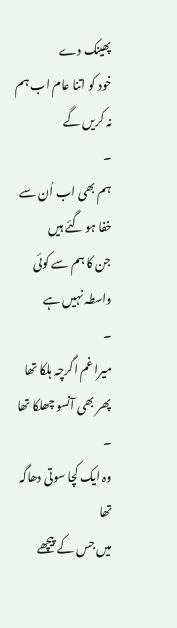پھینک دے
خود کو اتنا عام اب ہم نہ کریں گے
۔
ہم بھی اب اُن سے خفا ہو گئے ہیں
جن کا ہم سے کوئی واسطہ نہیں ہے
۔
میرا غم اگرچہ ہلکا تھا
پھر بھی آنسو چھلکا تھا
۔
وہ ایک کچا سوتی دھاگہ تھا
میں جس کے پیچھے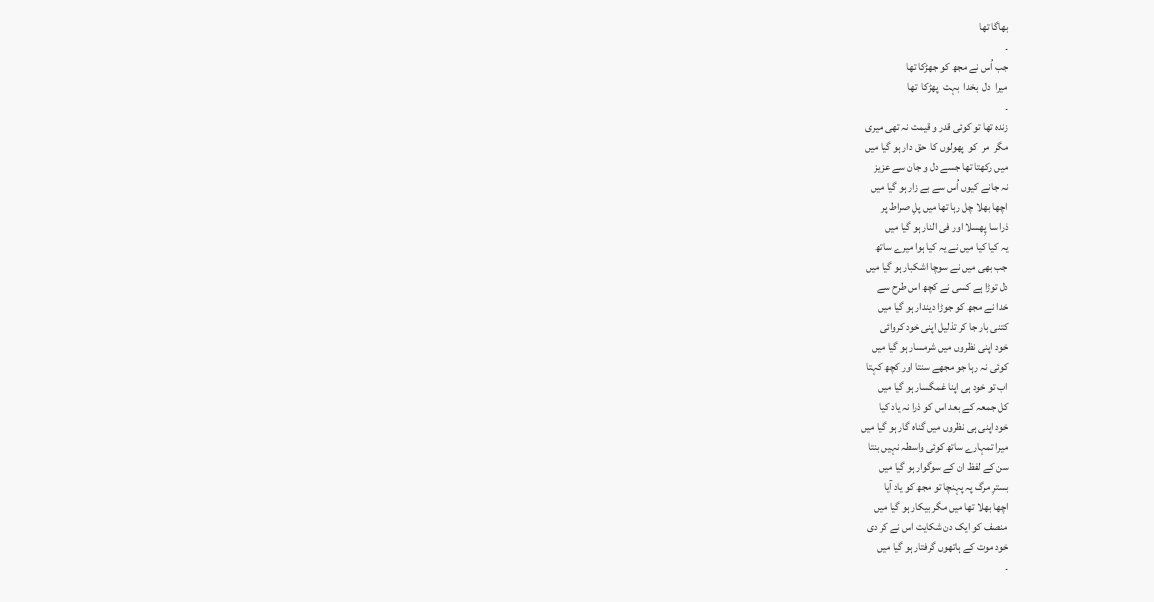بھاگا تھا
۔
جب اُس نے مجھ کو جھڑکا تھا
میرا  دل  بخدا  بہت  پھڑکا  تھا
۔
زندہ تھا تو کوئی قدر و قیمت نہ تھی میری
مگر  مر  کو  پھولوں کا  حق دار ہو گیا میں
میں رکھتا تھا جسے دل و جان سے عزیز
نہ جانے کیوں اُس سے بے زار ہو گیا میں
اچھا بھلا چل رہا تھا میں پلِ صراط پر
ذرا سا پِھسلا اور فی النار ہو گیا میں
یہ کیا کیا میں نے یہ کیا ہوا میرے ساتھ
جب بھی میں نے سوچا اشکبار ہو گیا میں
دل توڑا ہے کسی نے کچھ اس طرح سے
خدا نے مجھ کو جوڑا دیندار ہو گیا میں
کتنی بار جا کر تذلیل اپنی خود کروائی
خود اپنی نظروں میں شرمسار ہو گیا میں
کوئی نہ رہا جو مجھے سنتا اور کچھ کہتا
اب تو خود ہی اپنا غمگسار ہو گیا میں
کل جمعہ کے بعد اس کو ذرا نہ یاد کیا
خود اپنی ہی نظروں میں گناہ گار ہو گیا میں
میرا تمہارے ساتھ کوئی واسطہ نہیں بنتا
سن کے لفظ ان کے سوگوار ہو گیا میں
بسترِ مرگ پہ پہنچا تو مجھ کو یاد آیا
اچھا بھلا تھا میں مگر بیکار ہو گیا میں
منصف کو ایک دن شکایت اس نے کر دی
خود موت کے ہاتھوں گرفتار ہو گیا میں
۔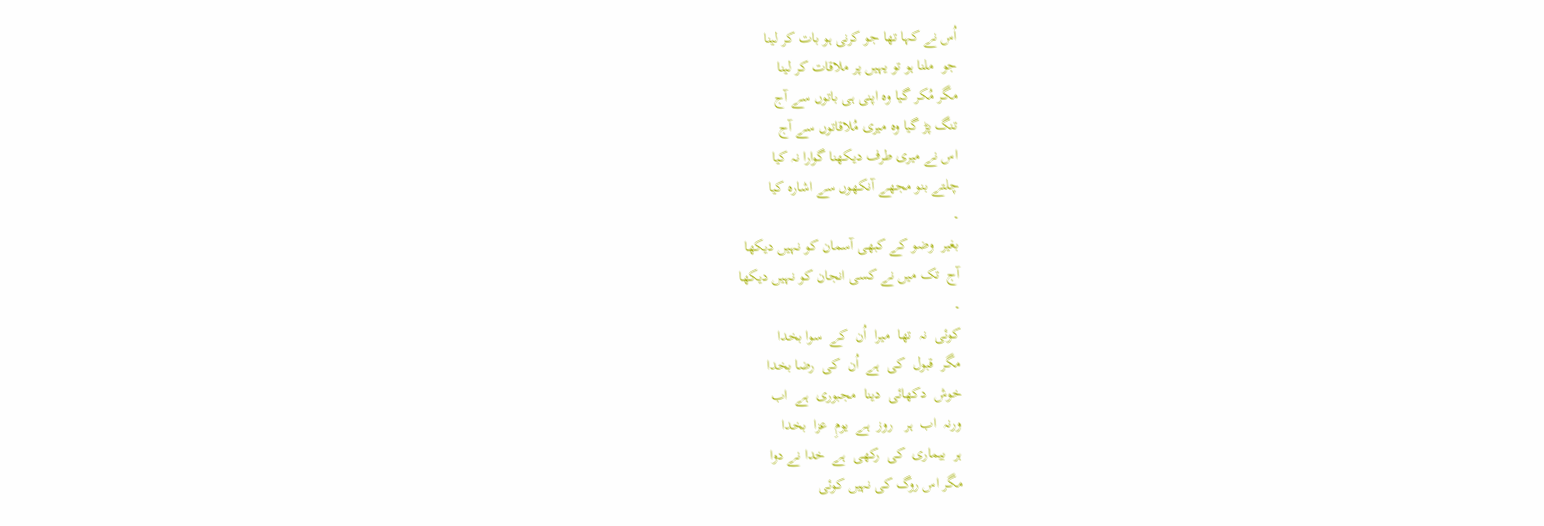اُس نے کہا تھا جو کرنی ہو بات کر لینا
جو  ملنا ہو تو یہیں پر ملاقات کر لینا
مگر مُکر گیا وہ اپنی ہی باتوں سے آج
تنگ پڑ گیا وہ میری مُلاقاتوں سے آج
اس نے میری طرف دیکھنا گوارا نہ کیا
چلتے بنو مجھے آنکھوں سے اشارہ کیا
۔
بغیر  وضو کے کبھی آسمان کو نہیں دیکھا
آج  تک میں نے کسی انجان کو نہیں دیکھا
۔
کوئی  نہ  تھا  میرا  اُن  کے  سوا بخدا
مگر  قبول  کی  ہے  اُن  کی  رضا بخدا
خوش  دکھائی  دینا  مجبوری  ہے  اب
ورنہ  اب  ہر   روز  ہے  یومِ  عزا  بخدا
ہر  بیماری  کی  رکھی  ہے  خدا نے دوا
مگر اس روگ کی نہیں کوئی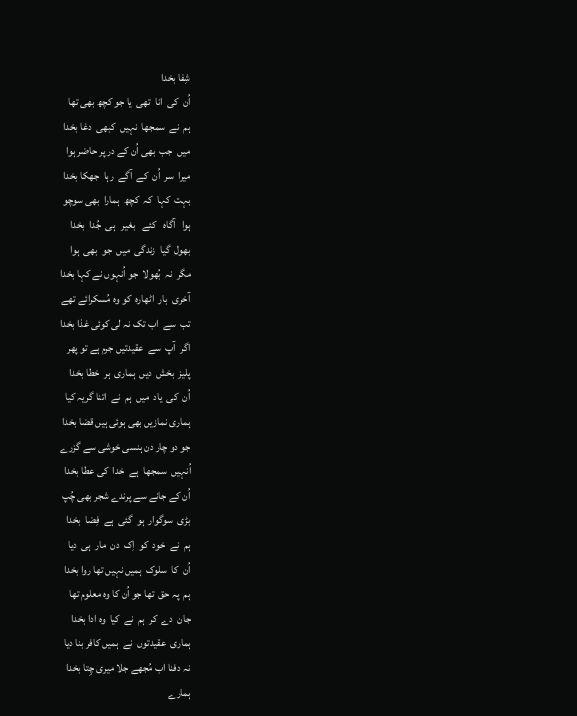شِفا بخدا
اُن  کی  انا  تھی  یا جو کچھ بھی تھا
ہم  نے  سمجھا  نہیں  کبھی  دغا بخدا
میں  جب  بھی اُن کے در پر حاضر ہوا
میرا  سر  اُن  کے  آگے  رہا  جھکا بخدا
بہت  کہا  کہ  کچھ  ہمارا  بھی سوچو
ہوا   آگاہ   کئے   بغیر   ہی  جُدا  بخدا
بھول  گیا  زندگی  میں  جو  بھی  ہوا
مگر  نہ  بُھولا  جو اُنہوں نے کہا بخدا
آخری  بار  اٹھارہ  کو وہ مُسکرائے تھے
تب  سے  اب تک نہ لی کوئی غذا بخدا
اگر  آپ  سے  عقیدتیں جرم ہے تو پھر
پلیز  بخش  دیں  ہماری  ہر  خطا بخدا
اُن  کی  یاد  میں  ہم  نے  اتنا گریہ کیا
ہماری نمازیں بھی ہوئی ہیں قضا بخدا
جو دو چار دن ہنسی خوشی سے گزرے
اُنہیں  سمجھا  ہے  خدا  کی عطا بخدا
اُن کے جانے سے پرندے شجر بھی چُپ
بڑی  سوگوار  ہو  گئی  ہے  فِضا  بخدا
ہم  نے  خود  کو  اِک  دن  مار  ہی  دیا
اُن  کا  سلوک  ہمیں نہیں تھا روا بخدا
ہم  پہ حق  تھا جو اُن کا وہ معلوم تھا
جان  دے  کر  ہم  نے  کیا  وہ ادا بخدا
ہماری  عقیدتوں  نے  ہمیں کافر بنا دیا
نہ دفنا اب مُجھے جلا میری چِتا بخدا
ہمارے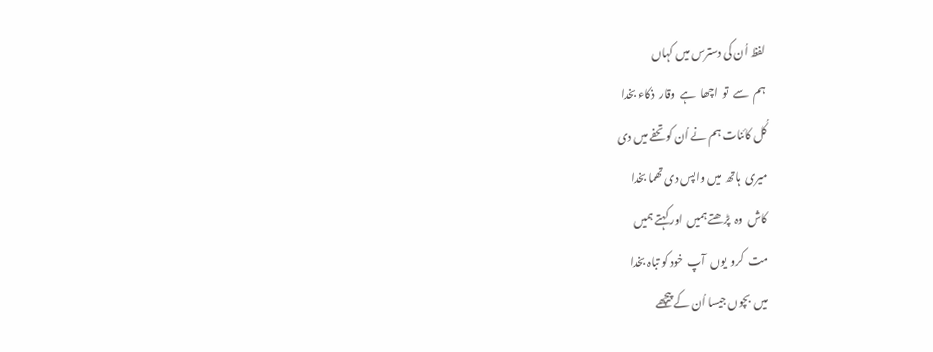لفظ اُن کی دسترس میں کہاں
ہم  سے  تو  اچھا  ہے  وقار  ذکاء بخدا
کُل کائنات ہم نے اُن کو تحفے میں دی
میری  ہاتھ  میں واپس دی تھما بخدا
کاش  وہ  پڑھتے ہمیں  اور کہتے ہمیں
مت  کرو  یوں  آپ  خود کو تباہ بخدا
میں  بچوں جیسا اُن کے پیچھے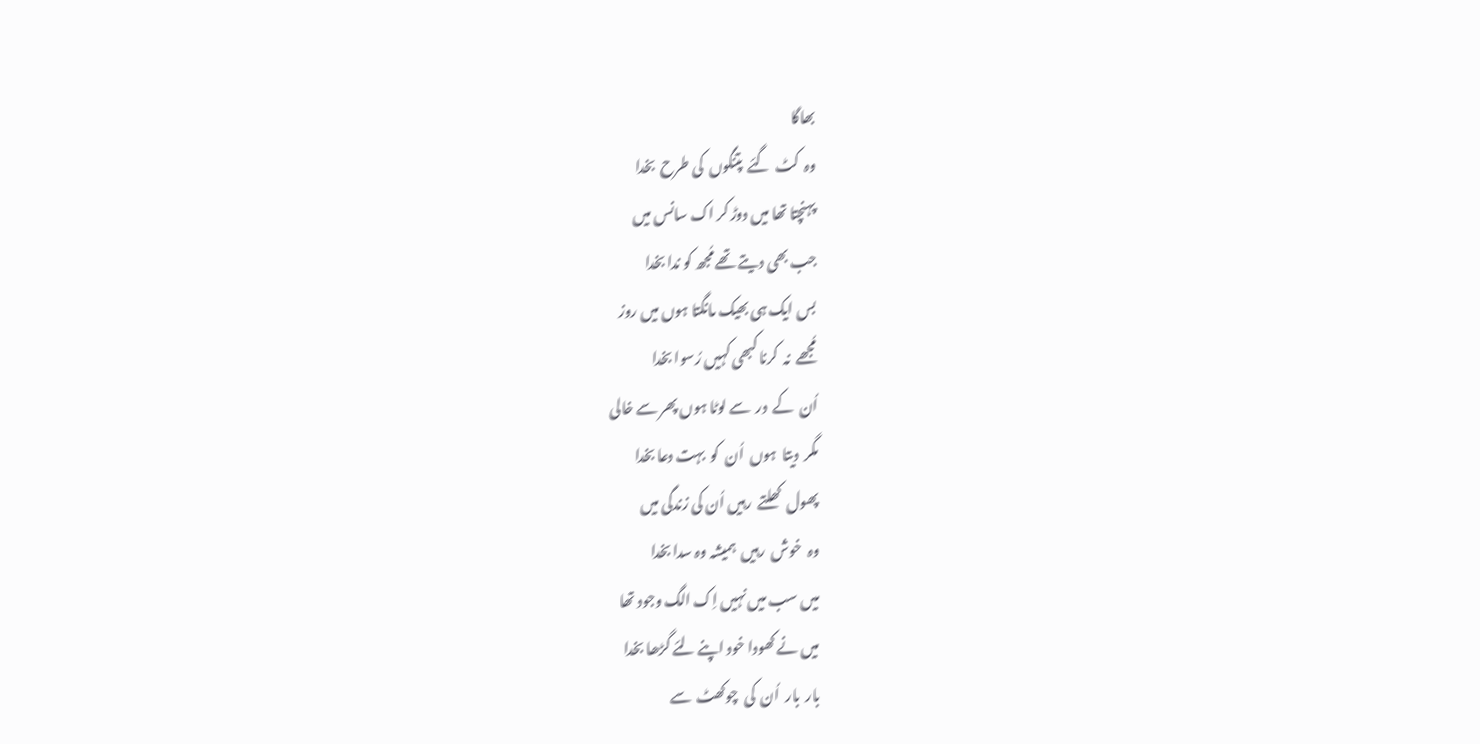بھاگا
وہ  کٹ  گئے  پتنگوں  کی طرح  بخدا
پہنچتا تھا میں دوڑ کر اک سانس میں
جب بھی دیتے تھے مُجھ کو ندا بخدا
بس ایک ہی بھیک مانگتا ہوں میں روز
مُجھے  نہ  کرنا کبھی کہیں رُسوا بخدا
اُن  کے  در  سے لوٹا ہوں پھر سے خالی
مگر  دیتا  ہوں  اُن  کو  بہت دعا بخدا
پھول  کھلتے  رہیں اُن کی زندگی میں
وہ  خوش  رہیں  ہمیشہ وہ سدا بخدا
میں سب میں نہیں اِک الگ وجود تھا
میں نے کھودا خود اپنے لئے گڑھا بخدا
بار  بار  اُن  کی  چوکھٹ  سے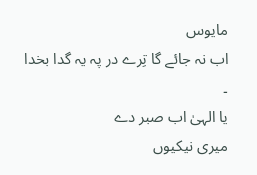مایوس
اب نہ جائے گا تِرے در پہ یہ گدا بخدا
۔
یا الہیٰ اب صبر دے
میری نیکیوں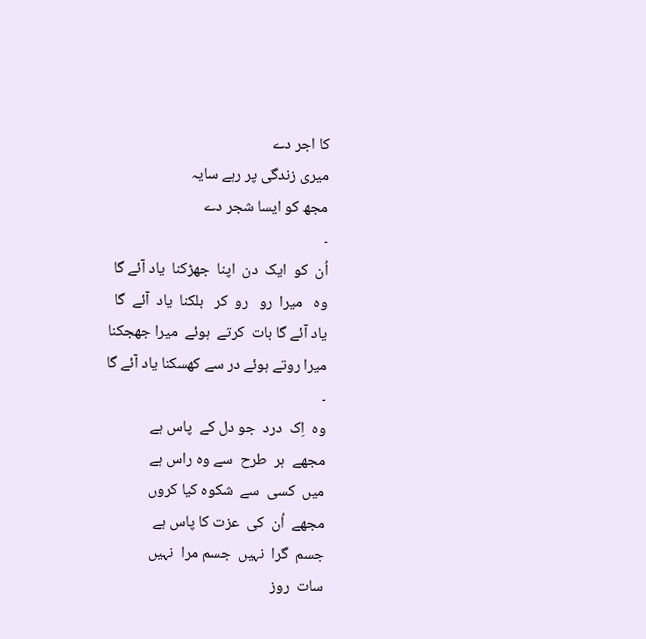کا اجر دے
میری زندگی پر رہے سایہ
مجھ کو ایسا شجر دے
۔
اُن  کو  ایک  دن  اپنا  جھڑکنا  یاد آئے گا
وہ   میرا  رو   رو  کر   بلکنا  یاد  آئے  گا
یاد آئے گا بات  کرتے  ہوئے  میرا جھجکنا
میرا روتے ہوئے در سے کھسکنا یاد آئے گا
۔
وہ  اِک  درد  جو دل کے  پاس ہے
مجھے  ہر  طرح  سے وہ راس ہے
میں  کسی  سے  شکوہ کیا کروں
مجھے  اُن  کی  عزت کا پاس ہے
جسم  گرا  نہیں  جسم مرا  نہیں
سات  روز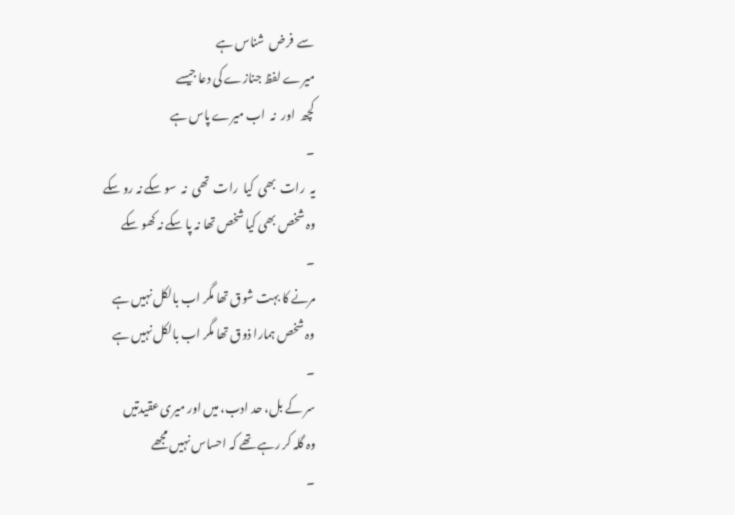سے  فرض  شناس ہے
میرے لفظ جنازے کی دعا جیسے
کچھ  اور  نہ  اب میرے پاس ہے
۔
یہ  رات  بھی  کیا  رات  تھی  نہ  سو سکے نہ رو سکے
وہ شخص بھی کیا شخص تھا نہ پا سکے نہ کھو سکے
۔
مرنے کا بہت شوق تھا مگر اب بالکل نہیں ہے
وہ شخص ہمارا ذوق تھا مگر اب بالکل نہیں ہے
۔
سر کے بل، حد ادب، میں اور میری عقیدتیں
وہ گلہ کر رہے تھے کہ احساس نہیں مجھے
۔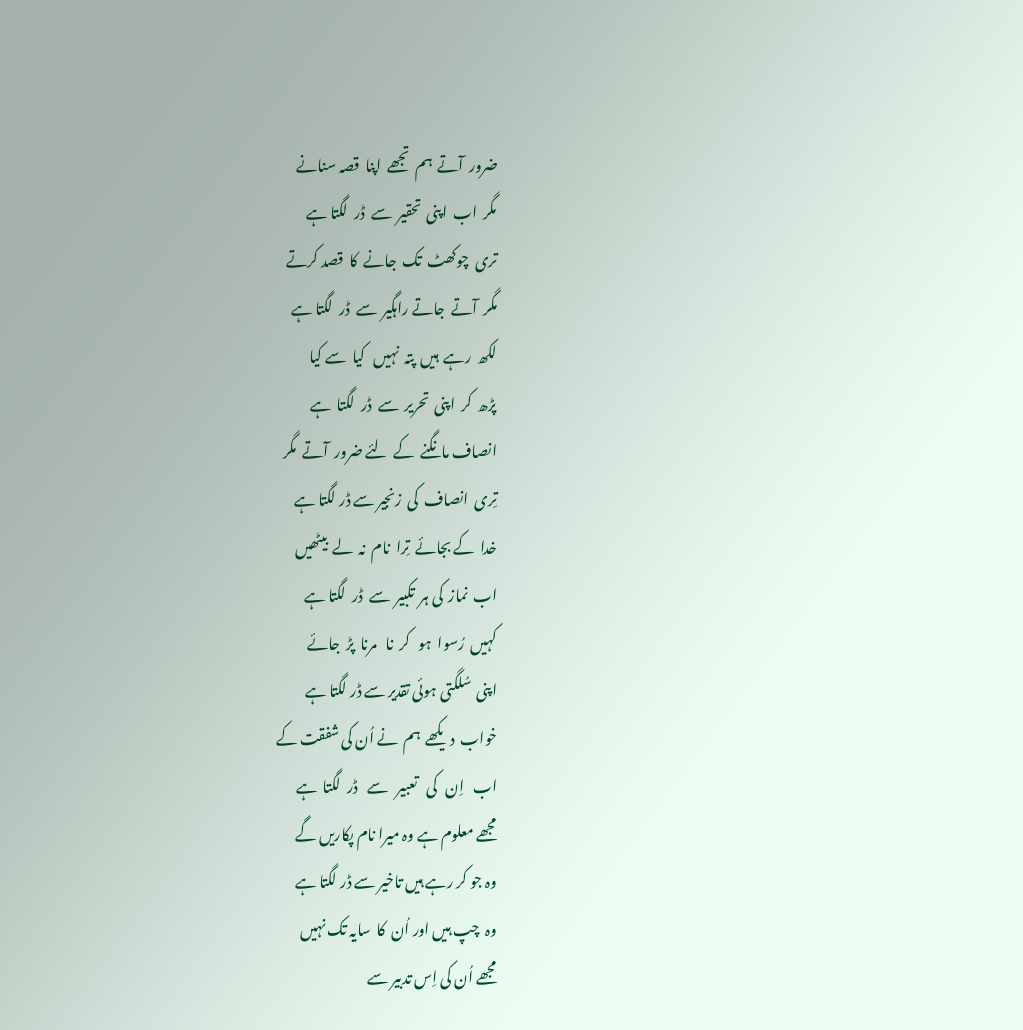ضرور  آتے  ہم  تجھے  اپنا  قصہ سنانے
مگر  اب  اپنی  تحقیر  سے  ڈر  لگتا ہے
تری  چوکھٹ  تک  جانے  کا  قصد کرتے
مگر  آتے  جاتے راہگیر  سے  ڈر  لگتا ہے
لکھ  رہے  ہیں  پتہ  نہیں   کیا  سے کیا
پڑھ  کر  اپنی  تحریر  سے  ڈر  لگتا  ہے
انصاف مانگنے  کے  لئے ضرور  آتے  مگر
تِری  انصاف  کی  زنجیر سے ڈر لگتا ہے
خدا  کے بجائے  تِرا  نام  نہ  لے  بیٹھیں
اب  نماز  کی ہر  تکبیر  سے  ڈر  لگتا ہے
کہیں  رُسوا  ہو   کر  نا   مرنا  پڑ  جائے
اپنی  سُلگتی ہوئی تقدیر سے ڈر لگتا ہے
خواب  دیکھے  ہم  نے اُن کی شفقت کے
اب   اِن   کی   تعبیر   سے   ڈر  لگتا  ہے
مجھے معلوم ہے وہ میرا نام پکاریں گے
وہ جو کر رہے ہیں تاخیر سے ڈر لگتا ہے
وہ  چپ ہیں اور اُن  کا  سایہ تک نہیں
مجھے اُن کی اِس تدبیر سے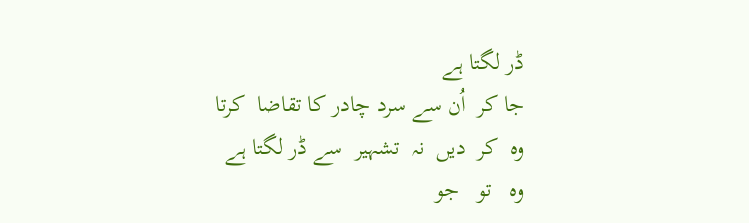ڈر لگتا ہے
جا کر  اُن سے سرد چادر کا تقاضا  کرتا
وہ  کر  دیں  نہ  تشہیر  سے ڈر لگتا ہے
وہ   تو   جو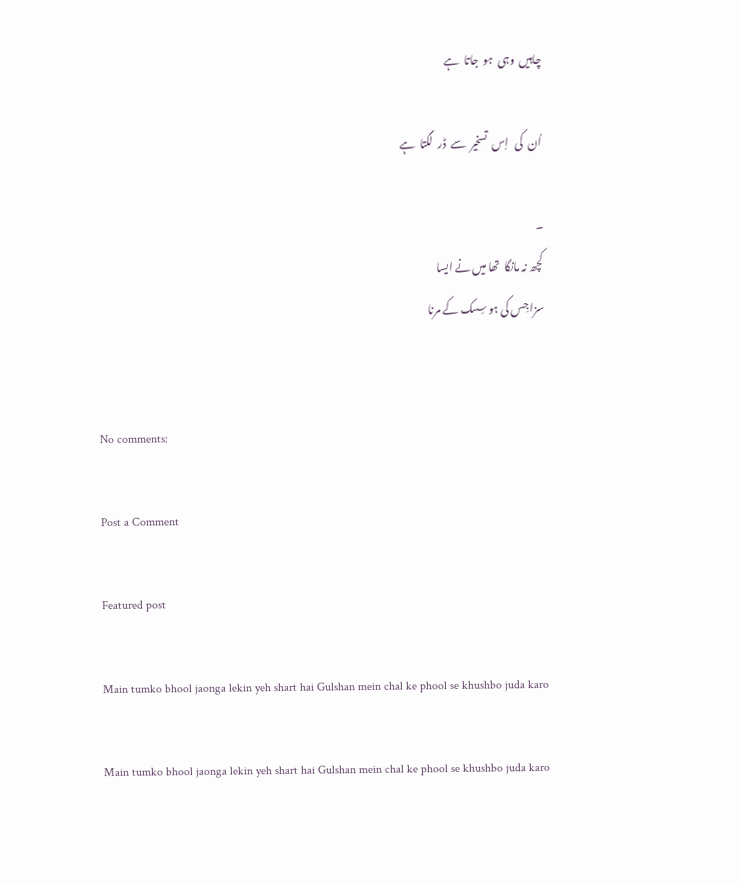چاہیں  وہی  ہو  جاتا  ہے

اُن  کی   اِس  تسخیر  سے  ڈر  لگتا  ہے

۔
کچھ نہ مانگا  تھا میں نے ایسا
سزا جِس کی ہو سِسک کے مرنا


No comments:

Post a Comment

Featured post

Main tumko bhool jaonga lekin yeh shart hai Gulshan mein chal ke phool se khushbo juda karo

Main tumko bhool jaonga lekin yeh shart hai Gulshan mein chal ke phool se khushbo juda karo